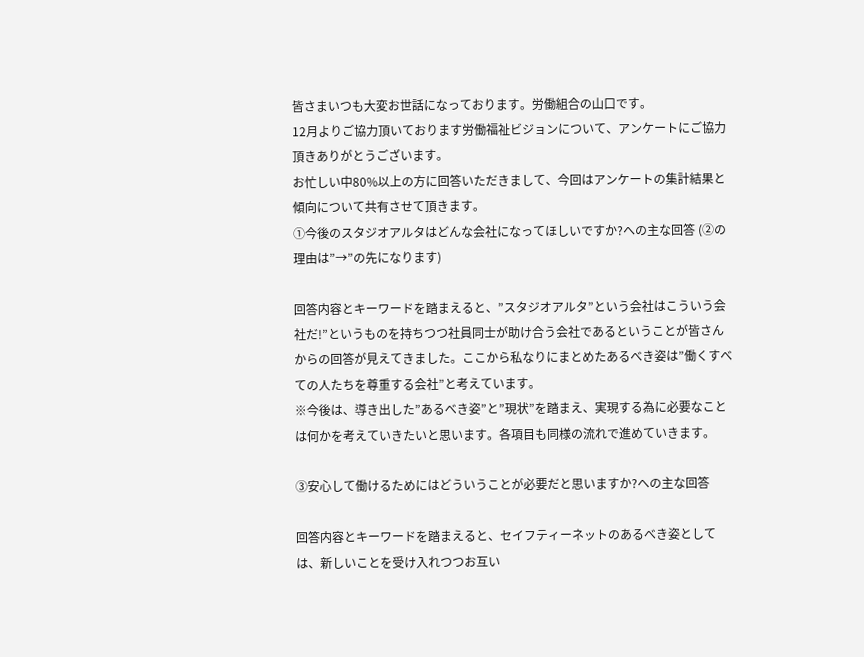皆さまいつも大変お世話になっております。労働組合の山口です。
12月よりご協力頂いております労働福祉ビジョンについて、アンケートにご協力頂きありがとうございます。
お忙しい中80%以上の方に回答いただきまして、今回はアンケートの集計結果と傾向について共有させて頂きます。
➀今後のスタジオアルタはどんな会社になってほしいですか?への主な回答 (➁の理由は”→”の先になります)

回答内容とキーワードを踏まえると、”スタジオアルタ”という会社はこういう会社だ!”というものを持ちつつ社員同士が助け合う会社であるということが皆さんからの回答が見えてきました。ここから私なりにまとめたあるべき姿は”働くすべての人たちを尊重する会社”と考えています。
※今後は、導き出した”あるべき姿”と”現状”を踏まえ、実現する為に必要なことは何かを考えていきたいと思います。各項目も同様の流れで進めていきます。

➂安心して働けるためにはどういうことが必要だと思いますか?への主な回答

回答内容とキーワードを踏まえると、セイフティーネットのあるべき姿としては、新しいことを受け入れつつお互い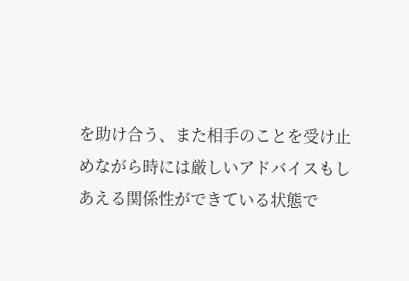を助け合う、また相手のことを受け止めながら時には厳しいアドバイスもしあえる関係性ができている状態で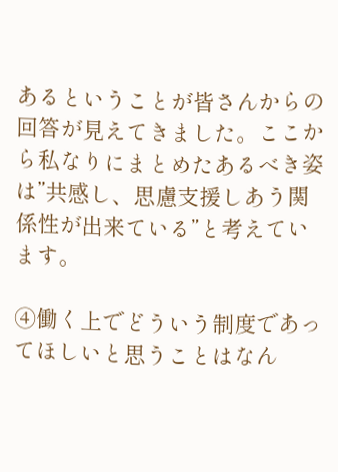あるということが皆さんからの回答が見えてきました。ここから私なりにまとめたあるべき姿は”共感し、思慮支援しあう関係性が出来ている”と考えています。

➃働く上でどういう制度であってほしいと思うことはなん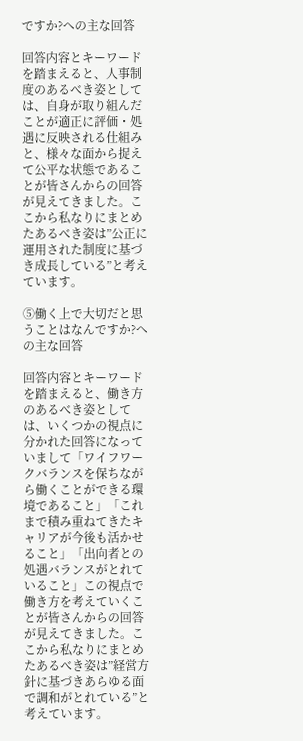ですか?への主な回答

回答内容とキーワードを踏まえると、人事制度のあるべき姿としては、自身が取り組んだことが適正に評価・処遇に反映される仕組みと、様々な面から捉えて公平な状態であることが皆さんからの回答が見えてきました。ここから私なりにまとめたあるべき姿は”公正に運用された制度に基づき成長している”と考えています。

➄働く上で大切だと思うことはなんですか?への主な回答

回答内容とキーワードを踏まえると、働き方のあるべき姿としては、いくつかの視点に分かれた回答になっていまして「ワイフワークバランスを保ちながら働くことができる環境であること」「これまで積み重ねてきたキャリアが今後も活かせること」「出向者との処遇バランスがとれていること」この視点で働き方を考えていくことが皆さんからの回答が見えてきました。ここから私なりにまとめたあるべき姿は”経営方針に基づきあらゆる面で調和がとれている”と考えています。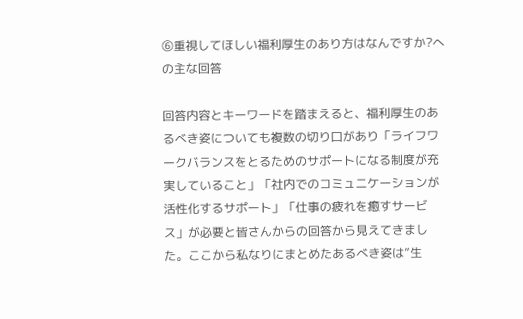➅重視してほしい福利厚生のあり方はなんですか?への主な回答

回答内容とキーワードを踏まえると、福利厚生のあるべき姿についても複数の切り口があり「ライフワークバランスをとるためのサポートになる制度が充実していること」「社内でのコミュニケーションが活性化するサポート」「仕事の疲れを癒すサービス」が必要と皆さんからの回答から見えてきました。ここから私なりにまとめたあるべき姿は”生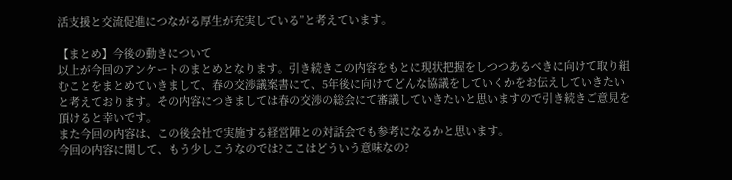活支援と交流促進につながる厚生が充実している”と考えています。

【まとめ】今後の動きについて
以上が今回のアンケートのまとめとなります。引き続きこの内容をもとに現状把握をしつつあるべきに向けて取り組むことをまとめていきまして、春の交渉議案書にて、5年後に向けてどんな協議をしていくかをお伝えしていきたいと考えております。その内容につきましては春の交渉の総会にて審議していきたいと思いますので引き続きご意見を頂けると幸いです。
また今回の内容は、この後会社で実施する経営陣との対話会でも参考になるかと思います。
今回の内容に関して、もう少しこうなのでは?ここはどういう意味なの?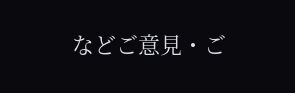などご意見・ご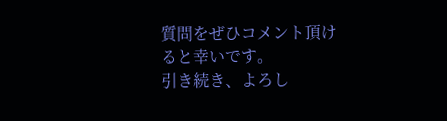質問をぜひコメント頂けると幸いです。
引き続き、よろし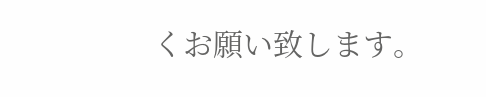くお願い致します。